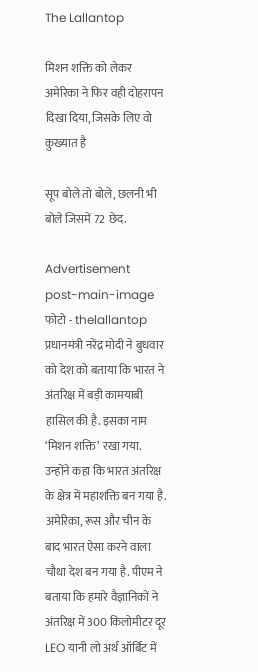The Lallantop

मिशन शक्ति को लेकर अमेरिका ने फिर वही दोहरापन दिखा दिया, जिसके लिए वो कुख्यात है

सूप बोले तो बोले, छलनी भी बोले जिसमें 72 छेद.

Advertisement
post-main-image
फोटो - thelallantop
प्रधानमंत्री नरेंद्र मोदी ने बुधवार को देश को बताया कि भारत ने अंतरिक्ष में बड़ी कामयाबी हासिल की है. इसका नाम ‘मिशन शक्ति’ रखा गया. उन्होंने कहा कि भारत अंतरिक्ष के क्षेत्र में महाशक्ति बन गया है. अमेरिका, रूस और चीन के बाद भारत ऐसा करने वाला चौथा देश बन गया है. पीएम ने बताया कि हमारे वैज्ञानिकों ने अंतरिक्ष में 300 किलोमीटर दूर LEO यानी लो अर्थ ऑर्बिट में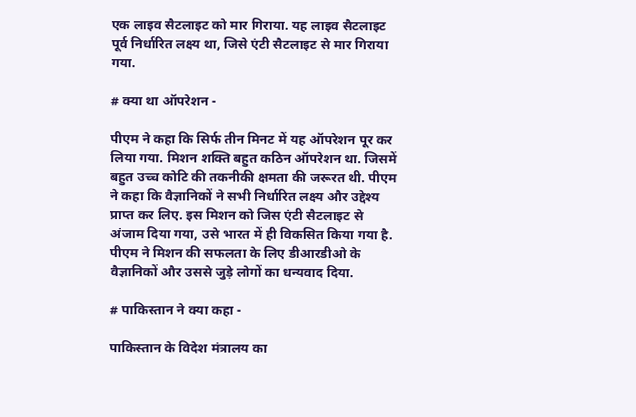एक लाइव सैटलाइट को मार गिराया. यह लाइव सैटलाइट पूर्व निर्धारित लक्ष्य था, जिसे एंटी सैटलाइट से मार गिराया गया.

# क्या था ऑपरेशन -

पीएम ने कहा कि सिर्फ तीन मिनट में यह ऑपरेशन पूर कर लिया गया. मिशन शक्ति बहुत कठिन ऑपरेशन था. जिसमें बहुत उच्च कोटि की तकनीकी क्षमता की जरूरत थी. पीएम ने कहा कि वैज्ञानिकों ने सभी निर्धारित लक्ष्य और उद्देश्य प्राप्त कर लिए. इस मिशन को जिस एंटी सैटलाइट से अंजाम दिया गया, उसे भारत में ही विकसित किया गया है. पीएम ने मिशन की सफलता के लिए डीआरडीओ के वैज्ञानिकों और उससे जुड़े लोगों का धन्यवाद दिया.

# पाकिस्तान ने क्या कहा -

पाकिस्तान के विदेश मंत्रालय का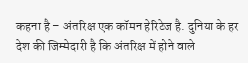कहना है – अंतरिक्ष एक कॉमन हेरिटेज है. दुनिया के हर देश की जिम्मेदारी है कि अंतरिक्ष में होने वाले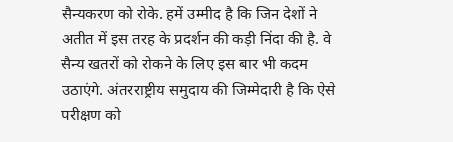सैन्यकरण को रोके. हमें उम्मीद है कि जिन देशों ने अतीत में इस तरह के प्रदर्शन की कड़ी निंदा की है. वे सैन्य खतरों को रोकने के लिए इस बार भी कदम उठाएंगे. अंतरराष्ट्रीय समुदाय की जिम्मेदारी है कि ऐसे परीक्षण को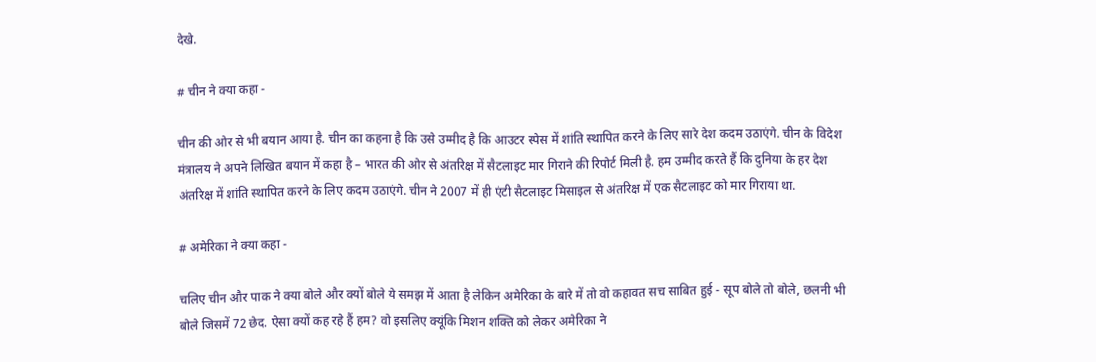देखे.

# चीन ने क्या कहा -

चीन की ओर से भी बयान आया है. चीन का कहना है कि उसे उम्मीद है कि आउटर स्पेस में शांति स्थापित करने के लिए सारे देश कदम उठाएंगे. चीन के विदेश मंत्रालय ने अपने लिखित बयान में कहा है – भारत की ओर से अंतरिक्ष में सैटलाइट मार गिराने की रिपोर्ट मिली है. हम उम्मीद करते हैं कि दुनिया के हर देश अंतरिक्ष में शांति स्थापित करने के लिए कदम उठाएंगे. चीन ने 2007 में ही एंटी सैटलाइट मिसाइल से अंतरिक्ष में एक सैटलाइट को मार गिराया था.

# अमेरिका ने क्या कहा -

चलिए चीन और पाक ने क्या बोले और क्यों बोले ये समझ में आता है लेकिन अमेरिका के बारे में तो वो कहावत सच साबित हुई - सूप बोले तो बोले, छलनी भी बोले जिसमें 72 छेद. ऐसा क्यों कह रहे हैं हम? वो इसलिए क्यूंकि मिशन शक्ति को लेकर अमेरिका ने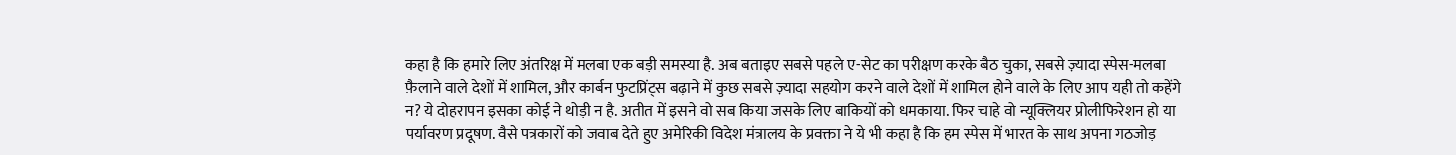कहा है कि हमारे लिए अंतरिक्ष में मलबा एक बड़ी समस्या है. अब बताइए सबसे पहले ए-सेट का परीक्षण करके बैठ चुका, सबसे ज़्यादा स्पेस-मलबा फ़ैलाने वाले देशों में शामिल, और कार्बन फुटप्रिंट्स बढ़ाने में कुछ सबसे ज़्यादा सहयोग करने वाले देशों में शामिल होने वाले के लिए आप यही तो कहेंगे न? ये दोहरापन इसका कोई ने थोड़ी न है. अतीत में इसने वो सब किया जसके लिए बाकियों को धमकाया. फिर चाहे वो न्यूक्लियर प्रोलीफिरेशन हो या पर्यावरण प्रदूषण. वैसे पत्रकारों को जवाब देते हुए अमेरिकी विदेश मंत्रालय के प्रवक्ता ने ये भी कहा है कि हम स्पेस में भारत के साथ अपना गठजोड़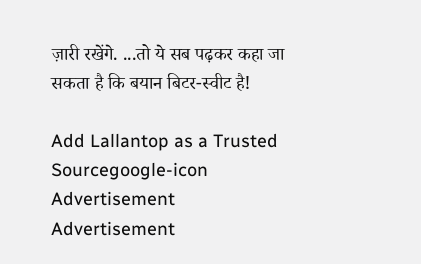ज़ारी रखेंगे. ...तो ये सब पढ़कर कहा जा सकता है कि बयान बिटर-स्वीट है!

Add Lallantop as a Trusted Sourcegoogle-icon
Advertisement
Advertisement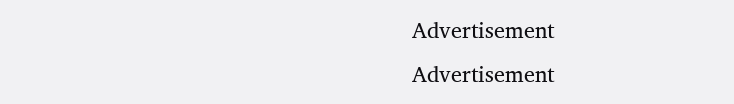Advertisement
Advertisement